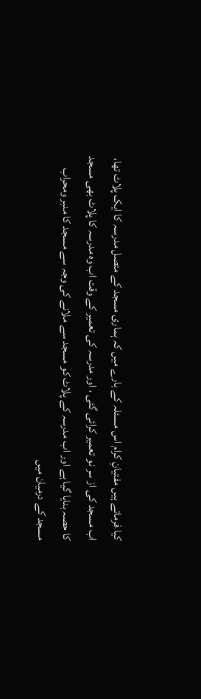کیا فرماتے ہیں مفتیانِ کرام اس مسئلہ کے بارے میں کہ ہماری مسجد کے متصل مدرسہ کا ایک پلاٹ تھا، اب مسجد کی از سر نو تعمیر کرائی گئی ، اور مدرسہ کی تعمیر کے وقت اب وہ مدرسہ کا پلاٹ بھی مسجد کا حصہ بنایا گیا ہے اور اب مدرسہ کے پلاٹ کو مسجد سے ملانے کی وجہ سے مسجد کا منبر ومحراب مسجد کے درمیان میں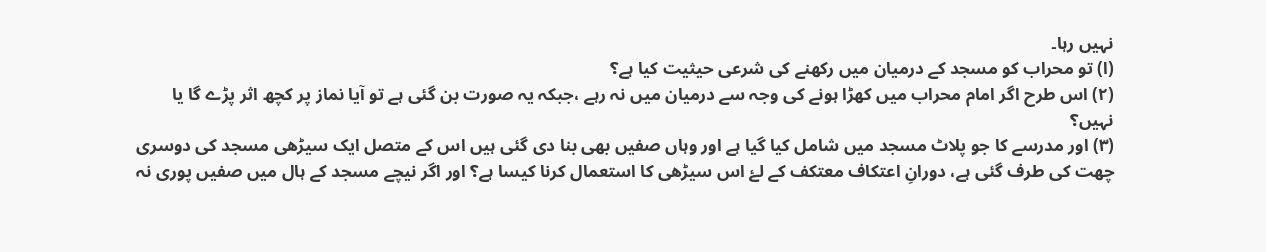نہیں رہا۔
(ا) تو محراب کو مسجد کے درمیان میں رکھنے کی شرعی حیثیت کیا ہے؟
(۲) اس طرح اگر امام محراب میں کھڑا ہونے کی وجہ سے درمیان میں نہ رہے ،جبکہ یہ صورت بن گئی ہے تو آیا نماز پر کچھ اثر پڑے گا یا نہیں؟
(۳) اور مدرسے کا جو پلاٹ مسجد میں شامل کیا گیا ہے اور وہاں صفیں بھی بنا دی گئی ہیں اس کے متصل ایک سیڑھی مسجد کی دوسری چھت کی طرف گئی ہے، دورانِ اعتکاف معتکف کے لۓ اس سیڑھی کا استعمال کرنا کیسا ہے؟ اور اگر نیچے مسجد کے ہال میں صفیں پوری نہ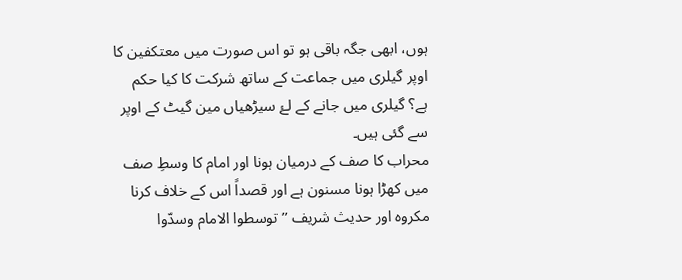ہوں، ابھی جگہ باقی ہو تو اس صورت میں معتکفین کا اوپر گیلری میں جماعت کے ساتھ شرکت کا کیا حکم ہے؟ گیلری میں جانے کے لۓ سیڑھیاں مین گیٹ کے اوپر سے گئی ہیں۔
محراب کا صف کے درمیان ہونا اور امام کا وسطِ صف میں کھڑا ہونا مسنون ہے اور قصداً اس کے خلاف کرنا مکروہ اور حدیث شریف ’’توسطوا الامام وسدّوا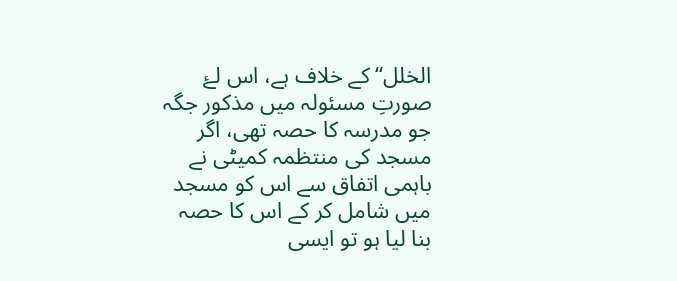الخلل‘‘ کے خلاف ہے، اس لۓ صورتِ مسئولہ میں مذکور جگہ جو مدرسہ کا حصہ تھی، اگر مسجد کی منتظمہ کمیٹی نے باہمی اتفاق سے اس کو مسجد میں شامل کر کے اس کا حصہ بنا لیا ہو تو ایسی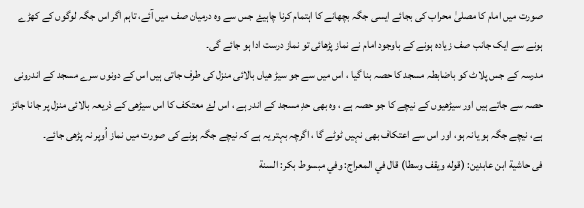صورت میں امام کا مصلیٰ محراب کی بجائے ایسی جگہ بچھانے کا اہتمام کرنا چاہیۓ جس سے وہ درمیان صف میں آئے، تاہم اگر اس جگہ لوگوں کے کھڑے ہونے سے ایک جانب صف زیادہ ہونے کے باوجود امام نے نماز پڑھائی تو نماز درست ادا ہو جائے گی۔
مدرسہ کے جس پلاٹ کو باضابطہ مسجد کا حصہ بنا گیا ، اس میں سے جو سیڑ ھیاں بالائی منزل کی طرف جاتی ہیں اس کے دونوں سرے مسجد کے اندرونی حصہ سے جاتے ہیں اور سیڑھیوں کے نیچے کا جو حصہ ہے ، وہ بھی حدِ مسجد کے اندر ہے ، اس لۓ معتکف کا اس سیڑھی کے ذریعہ بالائی منزل پر جانا جائز ہے، نیچے جگہ ہو یانہ ہو، اور اس سے اعتکاف بھی نہیں ٹوٹے گا ، اگرچہ بہتر یہ ہے کہ نیچے جگہ ہونے کی صورت میں نماز اُوپر نہ پڑھی جائے۔
فی حاشية ابن عابدين: (قوله ويقف وسطا) قال في المعراج: وفي مبسوط بكر: السنة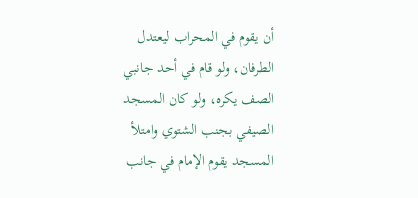أن يقوم في المحراب ليعتدل الطرفان، ولو قام في أحد جانبي الصف يكره، ولو كان المسجد الصيفي بجنب الشتوي وامتلأ المسجد يقوم الإمام في جانب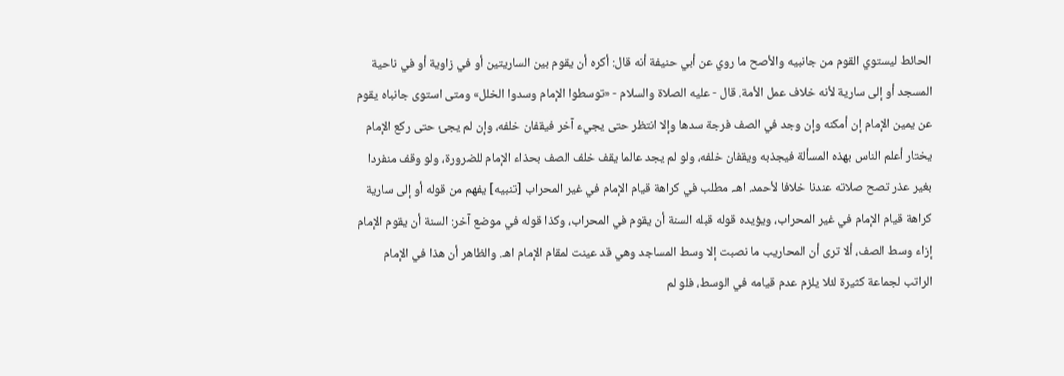الحائط ليستوي القوم من جانبيه والأصح ما روي عن أبي حنيفة أنه قال: أكره أن يقوم بين الساريتين أو في زاوية أو في ناحية المسجد أو إلى سارية لأنه خلاف عمل الأمة. قال - عليه الصلاة والسلام - «توسطوا الإمام وسدوا الخلل» ومتى استوى جانباه يقوم عن يمين الإمام إن أمكنه وإن وجد في الصف فرجة سدها وإلا انتظر حتى يجيء آخر فيقفان خلفه، وإن لم يجئ حتى ركع الإمام يختار أعلم الناس بهذه المسألة فيجذبه ويقفان خلفه، ولو لم يجد عالما يقف خلف الصف بحذاء الإمام للضرورة، ولو وقف منفردا بغير عذر تصح صلاته عندنا خلافا لأحمد. اهـ. مطلب في كراهة قيام الإمام في غير المحراب [تنبيه] يفهم من قوله أو إلى سارية كراهة قيام الإمام في غير المحراب، ويؤيده قوله قبله السنة أن يقوم في المحراب، وكذا قوله في موضع آخر: السنة أن يقوم الإمام إزاء وسط الصف، ألا ترى أن المحاريب ما نصبت إلا وسط المساجد وهي قد عينت لمقام الإمام اهـ. والظاهر أن هذا في الإمام الراتب لجماعة كثيرة لئلا يلزم عدم قيامه في الوسط، فلو لم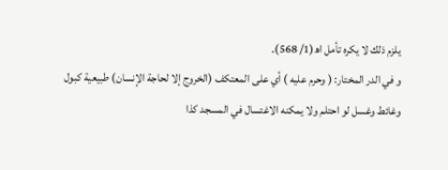يلزم ذلك لا يكره تأمل اھ(1/ 568)۔
و في الدر المختار: ( وحرم عليه ) أي على المعتكف (الخروج إلا لحاجة الإنسان) طبيعية كبول وغائط وغسل لو احتلم ولا يمكنه الاغتسال في المسجد كذا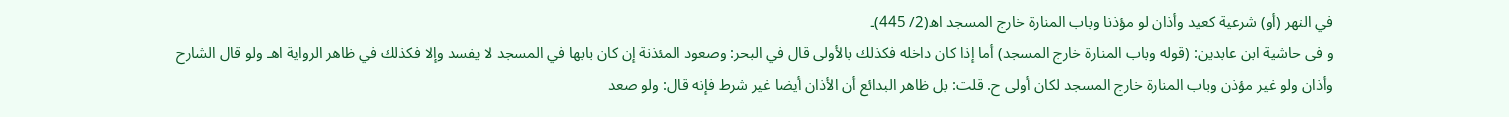في النهر (أو) شرعية كعيد وأذان لو مؤذنا وباب المنارة خارج المسجد اھ(2/ 445)۔
و فی حاشية ابن عابدين: (قوله وباب المنارة خارج المسجد) أما إذا كان داخله فكذلك بالأولى قال في البحر: وصعود المئذنة إن كان بابها في المسجد لا يفسد وإلا فكذلك في ظاهر الرواية اهـ ولو قال الشارح وأذان ولو غير مؤذن وباب المنارة خارج المسجد لكان أولى ح. قلت: بل ظاهر البدائع أن الأذان أيضا غير شرط فإنه قال: ولو صعد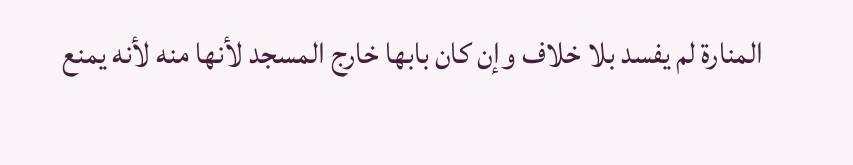المنارة لم يفسد بلا خلاف وإن كان بابها خارج المسجد لأنها منه لأنه يمنع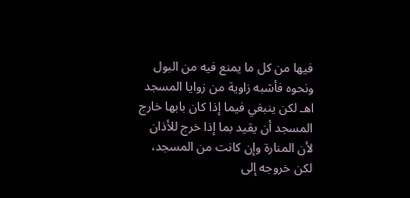فيها من كل ما يمنع فيه من البول ونحوه فأشبه زاوية من زوايا المسجد اهـ لكن ينبغي فيما إذا كان بابها خارج المسجد أن يقيد بما إذا خرج للأذان لأن المنارة وإن كانت من المسجد، لكن خروجه إلى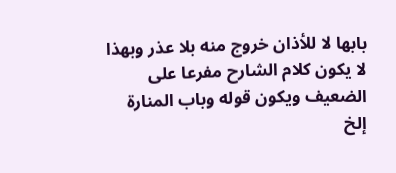بابها لا للأذان خروج منه بلا عذر وبهذا لا يكون كلام الشارح مفرعا على الضعيف ويكون قوله وباب المنارة إلخ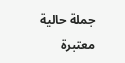جملة حالية معتبرة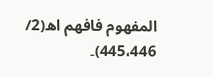المفهوم فافهم اھ(2/ 445،446)۔